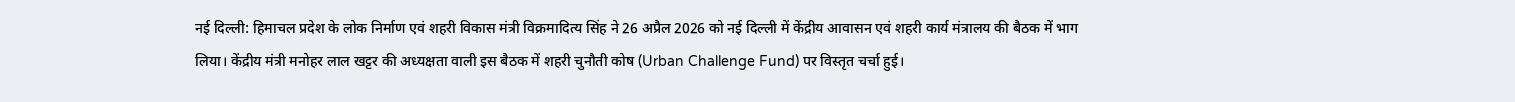नई दिल्ली: हिमाचल प्रदेश के लोक निर्माण एवं शहरी विकास मंत्री विक्रमादित्य सिंह ने 26 अप्रैल 2026 को नई दिल्ली में केंद्रीय आवासन एवं शहरी कार्य मंत्रालय की बैठक में भाग लिया। केंद्रीय मंत्री मनोहर लाल खट्टर की अध्यक्षता वाली इस बैठक में शहरी चुनौती कोष (Urban Challenge Fund) पर विस्तृत चर्चा हुई।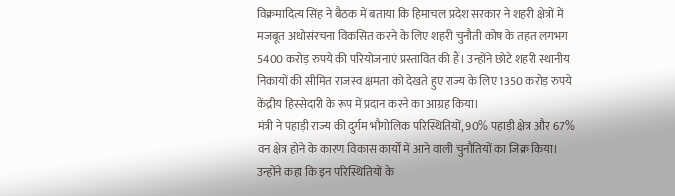विक्रमादित्य सिंह ने बैठक में बताया कि हिमाचल प्रदेश सरकार ने शहरी क्षेत्रों में मजबूत अधोसंरचना विकसित करने के लिए शहरी चुनौती कोष के तहत लगभग 5400 करोड़ रुपये की परियोजनाएं प्रस्तावित की हैं। उन्होंने छोटे शहरी स्थानीय निकायों की सीमित राजस्व क्षमता को देखते हुए राज्य के लिए 1350 करोड़ रुपये केंद्रीय हिस्सेदारी के रूप में प्रदान करने का आग्रह किया।
मंत्री ने पहाड़ी राज्य की दुर्गम भौगोलिक परिस्थितियों, 90% पहाड़ी क्षेत्र और 67% वन क्षेत्र होने के कारण विकास कार्यों में आने वाली चुनौतियों का जिक्र किया। उन्होंने कहा कि इन परिस्थितियों के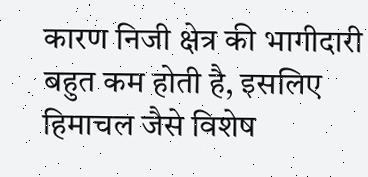कारण निजी क्षेत्र की भागीदारी बहुत कम होती है, इसलिए हिमाचल जैसे विशेष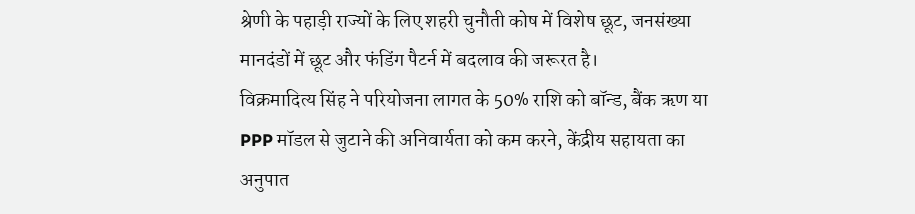श्रेणी के पहाड़ी राज्यों के लिए शहरी चुनौती कोष में विशेष छूट, जनसंख्या मानदंडों में छूट और फंडिंग पैटर्न में बदलाव की जरूरत है।
विक्रमादित्य सिंह ने परियोजना लागत के 50% राशि को बॉन्ड, बैंक ऋण या PPP मॉडल से जुटाने की अनिवार्यता को कम करने, केंद्रीय सहायता का अनुपात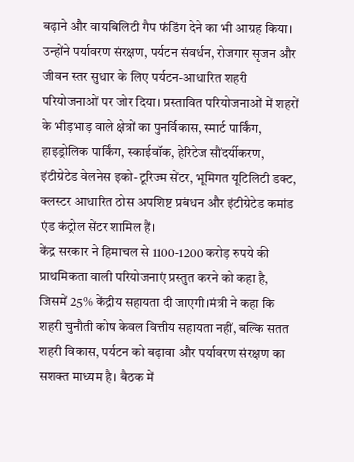बढ़ाने और वायबिलिटी गैप फंडिंग देने का भी आग्रह किया। उन्होंने पर्यावरण संरक्षण, पर्यटन संवर्धन, रोजगार सृजन और जीवन स्तर सुधार के लिए पर्यटन-आधारित शहरी परियोजनाओं पर जोर दिया। प्रस्तावित परियोजनाओं में शहरों के भीड़भाड़ वाले क्षेत्रों का पुनर्विकास, स्मार्ट पार्किंग, हाइड्रोलिक पार्किंग, स्काईवॉक, हेरिटेज सौंदर्यीकरण, इंटीग्रेटेड वेलनेस इको-टूरिज्म सेंटर, भूमिगत यूटिलिटी डक्ट, क्लस्टर आधारित ठोस अपशिष्ट प्रबंधन और इंटीग्रेटेड कमांड एंड कंट्रोल सेंटर शामिल हैं।
केंद्र सरकार ने हिमाचल से 1100-1200 करोड़ रुपये की प्राथमिकता वाली परियोजनाएं प्रस्तुत करने को कहा है, जिसमें 25% केंद्रीय सहायता दी जाएगी।मंत्री ने कहा कि शहरी चुनौती कोष केवल वित्तीय सहायता नहीं, बल्कि सतत शहरी विकास, पर्यटन को बढ़ावा और पर्यावरण संरक्षण का सशक्त माध्यम है। बैठक में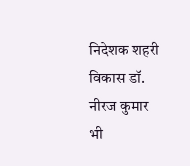निदेशक शहरी विकास डॉ. नीरज कुमार भी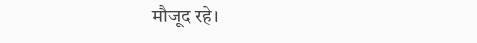मौजूद रहे।